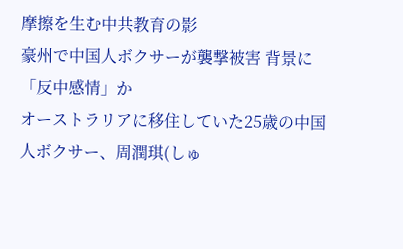摩擦を生む中共教育の影
豪州で中国人ボクサーが襲撃被害 背景に「反中感情」か
オーストラリアに移住していた25歳の中国人ボクサー、周潤琪(しゅ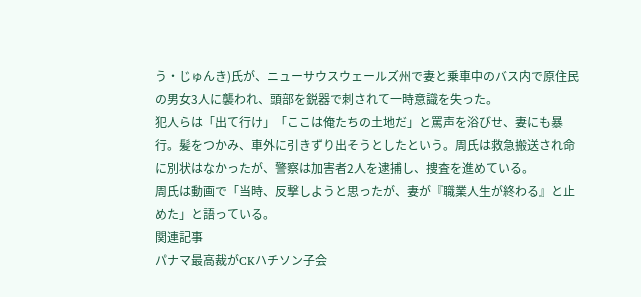う・じゅんき)氏が、ニューサウスウェールズ州で妻と乗車中のバス内で原住民の男女3人に襲われ、頭部を鋭器で刺されて一時意識を失った。
犯人らは「出て行け」「ここは俺たちの土地だ」と罵声を浴びせ、妻にも暴行。髪をつかみ、車外に引きずり出そうとしたという。周氏は救急搬送され命に別状はなかったが、警察は加害者2人を逮捕し、捜査を進めている。
周氏は動画で「当時、反撃しようと思ったが、妻が『職業人生が終わる』と止めた」と語っている。
関連記事
パナマ最高裁がCKハチソン子会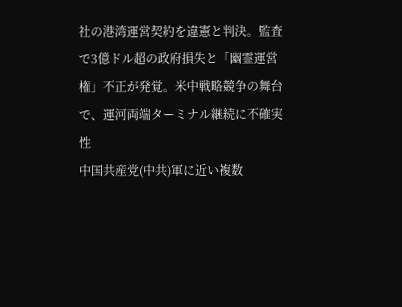社の港湾運営契約を違憲と判決。監査で3億ドル超の政府損失と「幽霊運営権」不正が発覚。米中戦略競争の舞台で、運河両端ターミナル継続に不確実性
中国共産党(中共)軍に近い複数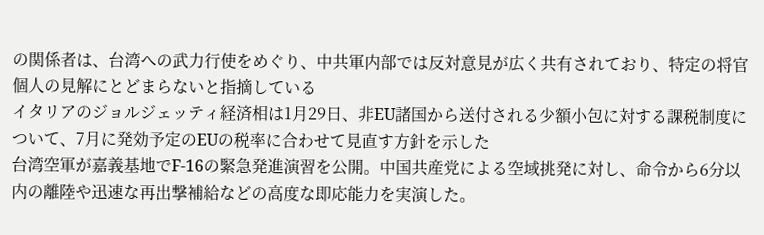の関係者は、台湾への武力行使をめぐり、中共軍内部では反対意見が広く共有されており、特定の将官個人の見解にとどまらないと指摘している
イタリアのジョルジェッティ経済相は1月29日、非EU諸国から送付される少額小包に対する課税制度について、7月に発効予定のEUの税率に合わせて見直す方針を示した
台湾空軍が嘉義基地でF-16の緊急発進演習を公開。中国共産党による空域挑発に対し、命令から6分以内の離陸や迅速な再出撃補給などの高度な即応能力を実演した。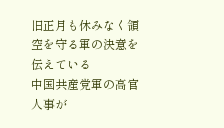旧正月も休みなく領空を守る軍の決意を伝えている
中国共産党軍の高官人事が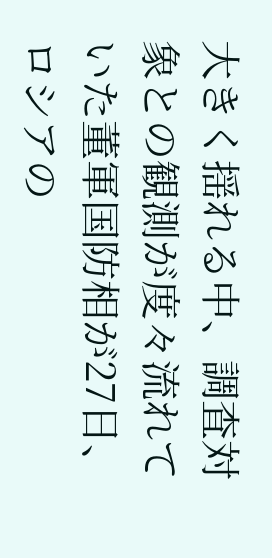大きく揺れる中、調査対象との観測が度々流れていた董軍国防相が27日、ロシアの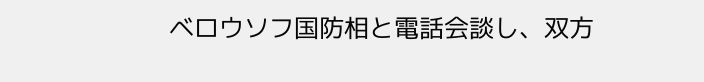ベロウソフ国防相と電話会談し、双方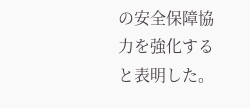の安全保障協力を強化すると表明した。